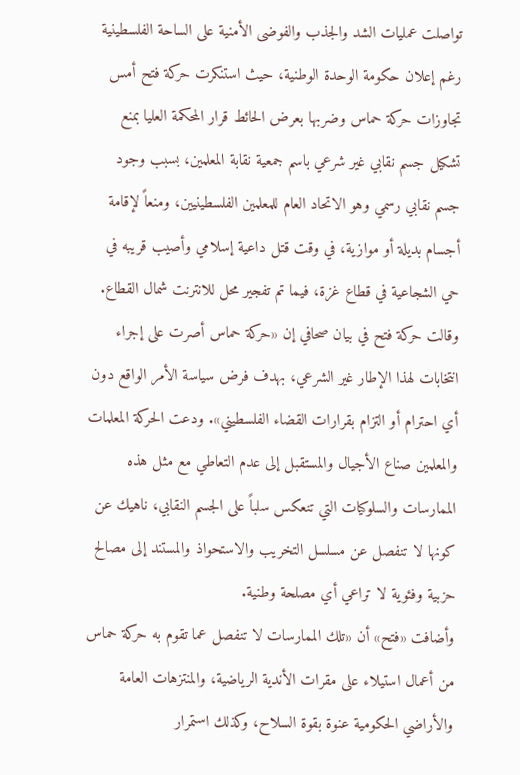تواصلت عمليات الشد والجذب والفوضى الأمنية على الساحة الفلسطينية رغم إعلان حكومة الوحدة الوطنية، حيث استنكرت حركة فتح أمس تجاوزات حركة حماس وضربها بعرض الحائط قرار المحكمة العليا بمنع تشكيل جسم نقابي غير شرعي باسم جمعية نقابة المعلمين، بسبب وجود جسم نقابي رسمي وهو الاتحاد العام للمعلمين الفلسطينيين، ومنعاً لإقامة أجسام بديلة أو موازية، في وقت قتل داعية إسلامي وأصيب قريبه في حي الشجاعية في قطاع غزة، فيما تم تفجير محل للانترنت شمال القطاع.
وقالت حركة فتح في بيان صحافي إن «حركة حماس أصرت على إجراء انتخابات لهذا الإطار غير الشرعي، بهدف فرض سياسة الأمر الواقع دون أي احترام أو التزام بقرارات القضاء الفلسطيني». ودعت الحركة المعلمات والمعلمين صناع الأجيال والمستقبل إلى عدم التعاطي مع مثل هذه الممارسات والسلوكيات التي تنعكس سلباً على الجسم النقابي، ناهيك عن كونها لا تنفصل عن مسلسل التخريب والاستحواذ والمستند إلى مصالح حزبية وفئوية لا تراعي أي مصلحة وطنية.
وأضافت «فتح» أن «تلك الممارسات لا تنفصل عما تقوم به حركة حماس من أعمال استيلاء على مقرات الأندية الرياضية، والمنتزهات العامة والأراضي الحكومية عنوة بقوة السلاح، وكذلك استمرار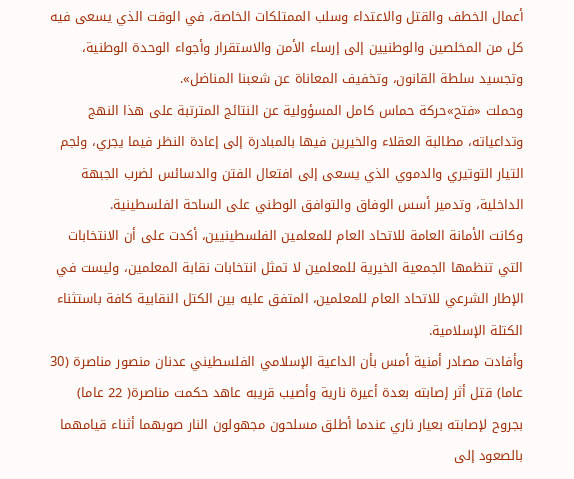أعمال الخطف والقتل والاعتداء وسلب الممتلكات الخاصة، في الوقت الذي يسعى فيه كل من المخلصين والوطنيين إلى إرساء الأمن والاستقرار وأجواء الوحدة الوطنية، وتجسيد سلطة القانون، وتخفيف المعاناة عن شعبنا المناضل».
وحملت «فتح»حركة حماس كامل المسؤولية عن النتائج المترتبة على هذا النهج وتداعياته، مطالبة العقلاء والخيرين فيها بالمبادرة إلى إعادة النظر فيما يجري، ولجم التيار التوتيري والدموي الذي يسعى إلى افتعال الفتن والدسائس لضرب الجبهة الداخلية، وتدمير أسس الوفاق والتوافق الوطني على الساحة الفلسطينية.
وكانت الأمانة العامة للاتحاد العام للمعلمين الفلسطينيين، أكدت على أن الانتخابات التي تنظمها الجمعية الخيرية للمعلمين لا تمثل انتخابات نقابة المعلمين، وليست في الإطار الشرعي للاتحاد العام للمعلمين، المتفق عليه بين الكتل النقابية كافة باستثناء الكتلة الإسلامية.
وأفادت مصادر أمنية أمس بأن الداعية الإسلامي الفلسطيني عدنان منصور مناصرة (30 عاما) قتل أثر إصابته بعدة أعيرة نارية وأصيب قريبه عاهد حكمت مناصرة( 22 عاما) بجروح لإصابته بعيار ناري عندما أطلق مسلحون مجهولون النار صوبهما أثناء قيامهما بالصعود إلى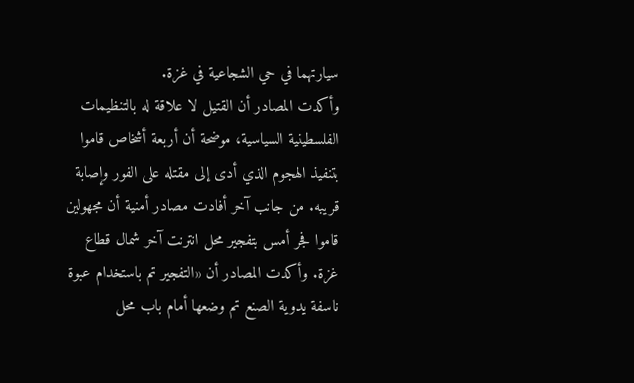سيارتهما في حي الشجاعية في غزة.
وأكدت المصادر أن القتيل لا علاقة له بالتنظيمات الفلسطينية السياسية، موضحة أن أربعة أشخاص قاموا بتنفيذ الهجوم الذي أدى إلى مقتله على الفور وإصابة قريبه. من جانب آخر أفادت مصادر أمنية أن مجهولين قاموا فجر أمس بتفجير محل انترنت آخر شمال قطاع غزة. وأكدت المصادر أن «التفجير تم باستخدام عبوة ناسفة يدوية الصنع تم وضعها أمام باب محل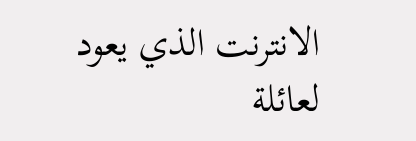الانترنت الذي يعود لعائلة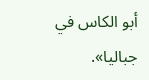أبو الكاس في جباليا».